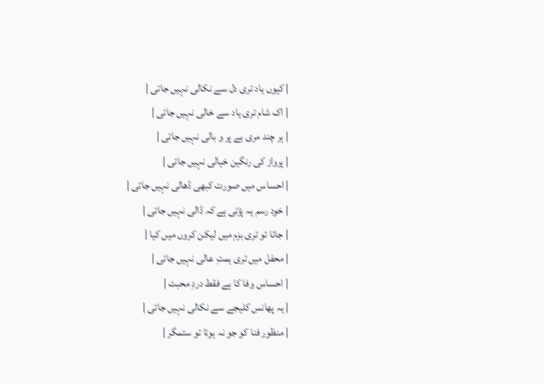| کیوں یاد تری دل سے نکالی نہیں جاتی |
| اک شام تری یاد سے خالی نہیں جاتی |
| ہر چند مری بے پر و بالی نہیں جاتی |
| پرواز کی رنگین خیالی نہیں جاتی |
| احساس میں صورت کبھی ڈھالی نہیں جاتی |
| خود رسم یہ پڑتی ہے کہ ڈالی نہیں جاتی |
| جاتا تو تری بزم میں لیکن کروں میں کیا |
| محفل میں تری ہمتِ عالی نہیں جاتی |
| احساس وفا کا ہے فقط دردِ محبت |
| یہ پھانس کلیجے سے نکالی نہیں جاتی |
| منظور فنا کو جو نہ ہوتا تو ستمگر |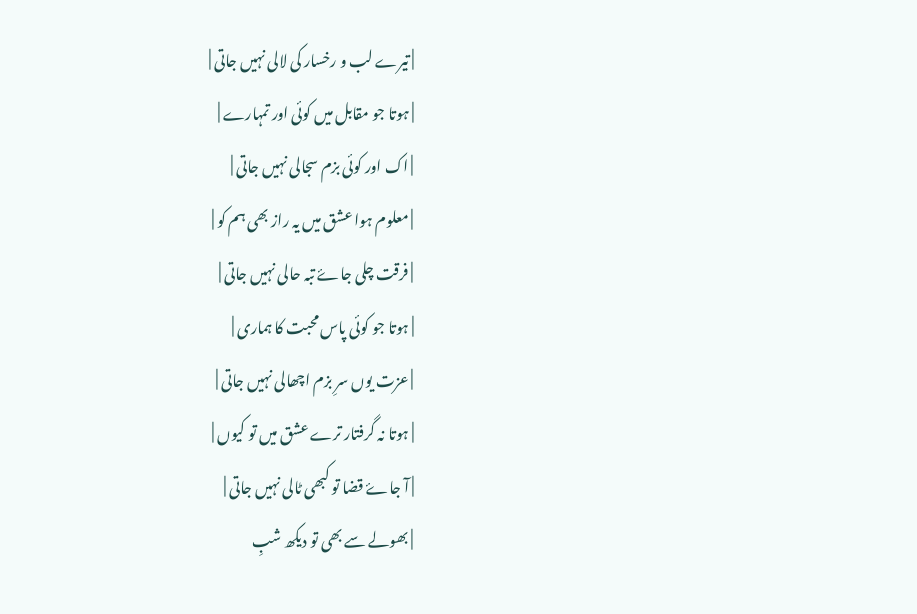| تیرے لب و رخسار کی لالی نہیں جاتی |
| ہوتا جو مقابل میں کوئی اور تمہارے |
| اک اور کوئی بزم سجالی نہیں جاتی |
| معلوم ہوا عشق میں یہ راز بھی ہم کو |
| فرقت چلی جاۓ تبہ حالی نہیں جاتی |
| ہوتا جو کوئی پاس محبت کا ہماری |
| عزت یوں سرِ بزم اچھالی نہیں جاتی |
| ہوتا نہ گرفتار ترے عشق میں تو کیوں |
| آ جاۓ قضا تو کبھی ٹالی نہیں جاتی |
| بھولے سے بھی تو دیکھ شبِ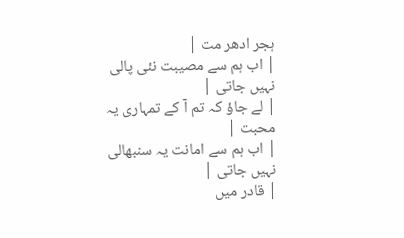ہجر ادھر مت |
| اب ہم سے مصیبت نئی پالی نہیں جاتی |
| لے جاؤ کہ تم آ کے تمہاری یہ محبت |
| اب ہم سے امانت یہ سنبھالی نہیں جاتی |
| قادر میں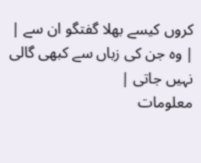کروں کیسے بھلا گفتگو ان سے |
| وہ جن کی زباں سے کبھی گالی نہیں جاتی |
معلومات